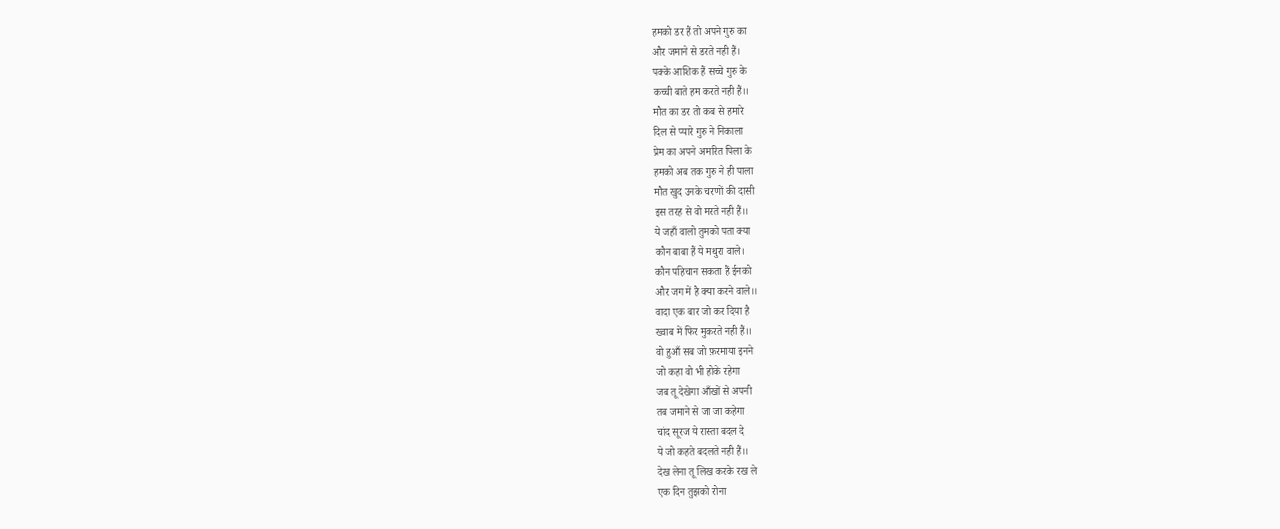हमको डर हैं तो अपने गुरु का
और जमाने से डरते नही हैं।
पक्के आशिक हैं सच्चे गुरु के
कच्ची बाते हम करते नही हैं।।
मौत का डर तो कब से हमारे
दिल से प्यारे गुरु ने निकाला
प्रेम का अपने अमरित पिला के
हमको अब तक गुरु ने ही पाला
मौत खुद उनके चरणों की दासी
इस तरह से वो मरते नही हैं।।
ये जहाँ वालो तुमको पता क्या
कौन बाबा हैं ये मथुरा वाले।
कौन पहिचान सकता हैं ईनको
और जग में है क्या करने वाले।।
वादा एक बार जो कर दिया है
ख्वाब में फिर मुकरते नही हैं।।
वो हुआँ सब जो फ़रमाया इनने
जो कहा वो भी होके रहेगा
जब तू देखेगा आँखों से अपनी
तब जमाने से जा जा कहेगा
चांद सूरज ये रास्ता बदल दे
ये जो कहते बदलते नही हैं।।
देख लेना तू लिख करके रख ले
एक दिन तुझको रोना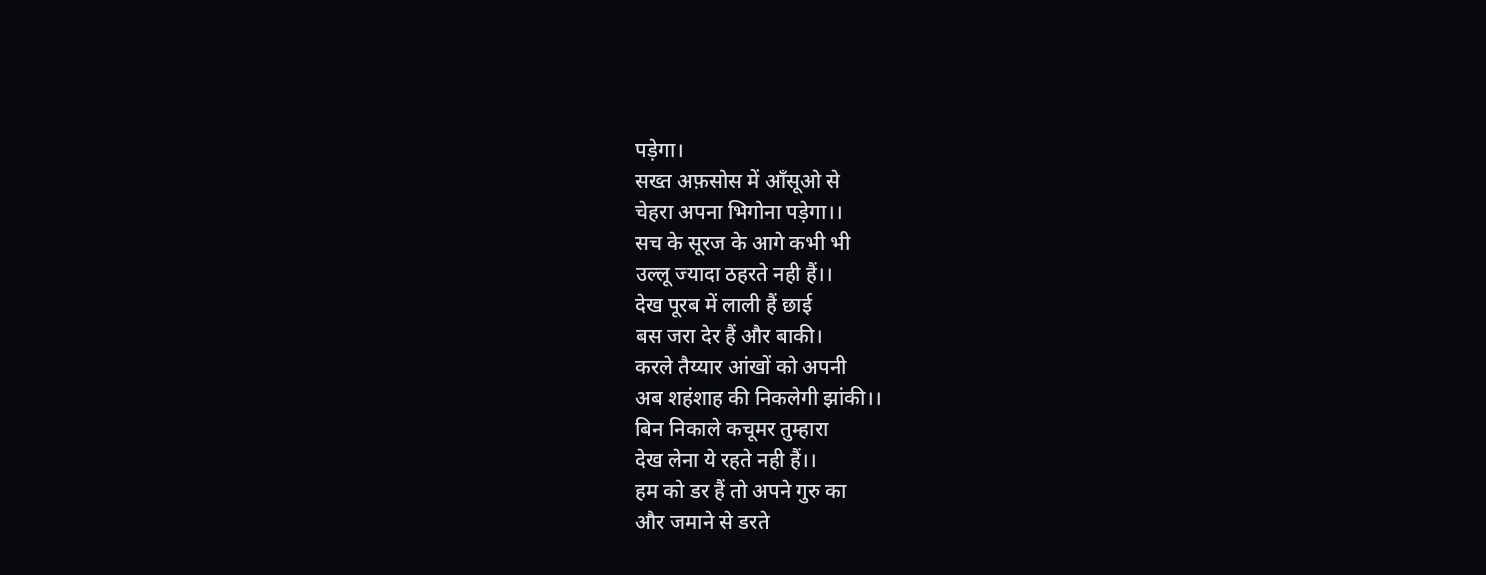पड़ेगा।
सख्त अफ़सोस में आँसूओ से
चेहरा अपना भिगोना पड़ेगा।।
सच के सूरज के आगे कभी भी
उल्लू ज्यादा ठहरते नही हैं।।
देख पूरब में लाली हैं छाई
बस जरा देर हैं और बाकी।
करले तैय्यार आंखों को अपनी
अब शहंशाह की निकलेगी झांकी।।
बिन निकाले कचूमर तुम्हारा
देख लेना ये रहते नही हैं।।
हम को डर हैं तो अपने गुरु का
और जमाने से डरते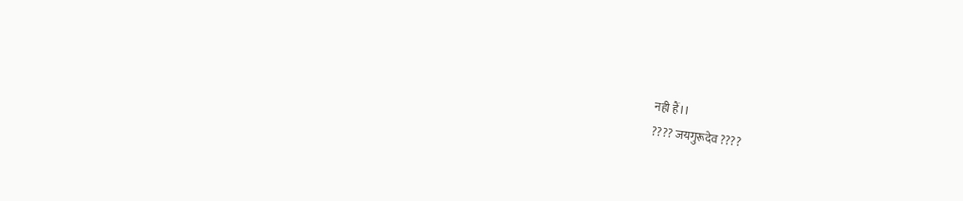नही हैं।।
???? जयगुरूदेव ????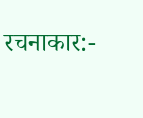रचनाकार:-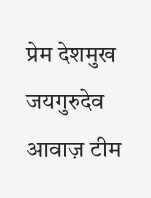प्रेम देशमुख
जयगुरुदेव आवाज़ टीम